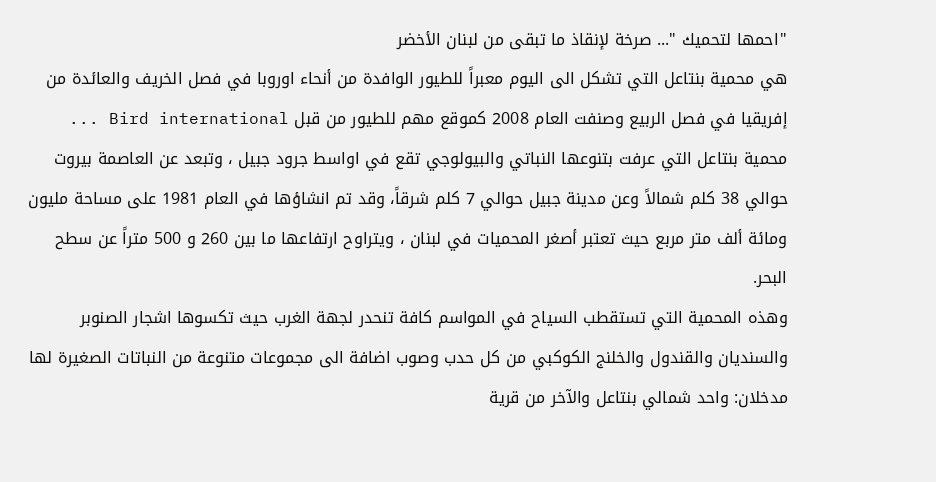"احمها لتحميك "... صرخة لإنقاذ ما تبقى من لبنان الأخضر
هي محمية بنتاعل التي تشكل الى اليوم معبراً للطيور الوافدة من أنحاء اوروبا في فصل الخريف والعائدة من إفريقيا في فصل الربيع وصنفت العام 2008 كموقع مهم للطيور من قبل Bird international ... محمية بنتاعل التي عرفت بتنوعها النباتي والبيولوجي تقع في اواسط جرود جبيل ، وتبعد عن العاصمة بيروت حوالي 38 كلم شمالاً وعن مدينة جبيل حوالي 7 كلم شرقاً، وقد تم انشاؤها في العام 1981 على مساحة مليون ومائة ألف متر مربع حيث تعتبر أصغر المحميات في لبنان ، ويتراوح ارتفاعها ما بين 260 و 500 متراً عن سطح البحر.
وهذه المحمية التي تستقطب السياح في المواسم كافة تنحدر لجهة الغرب حيث تكسوها اشجار الصنوبر والسنديان والقندول والخلنج الكوكبي من كل حدب وصوب اضافة الى مجموعات متنوعة من النباتات الصغيرة لها مدخلان: واحد شمالي بنتاعل والآخر من قرية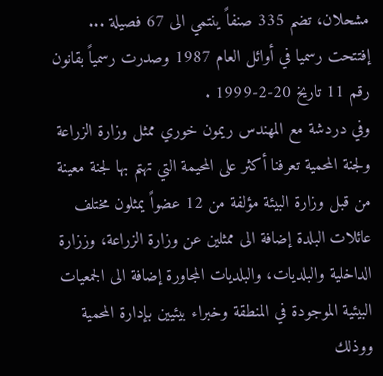مشحلان، تضم 335 صنفاً ينتمي الى 67 فصيلة ... إفتتحت رسميا في أوائل العام 1987 وصدرت رسمياً بقانون رقم 11 تاريخ 20-2-1999 .
وفي دردشة مع المهندس ريمون خوري ممثل وزارة الزراعة ولجنة المحمية تعرفنا أكثر على المحيمة التي تهتم بها لجنة معينة من قبل وزارة البيئة مؤلفة من 12 عضواً يمثلون مختلف عائلات البلدة إضافة الى ممثلين عن وزارة الزراعة، وززارة الداخلية والبلديات، والبلديات المجاورة إضافة الى الجمعيات البيئية الموجودة في المنطقة وخبراء بيئيين بإدارة المحمية ووذلك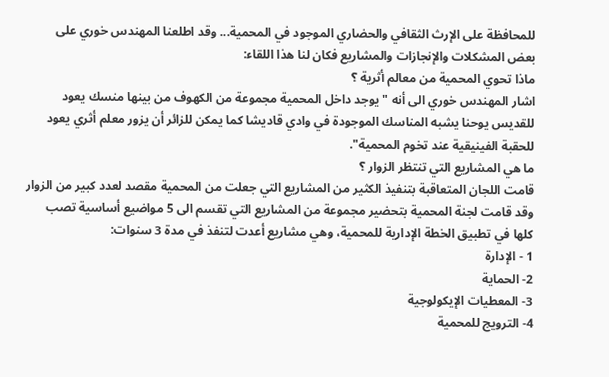للمحافظة على الإرث الثقافي والحضاري الموجود في المحمية... وقد اطلعنا المهندس خوري على بعض المشكلات والإنجازات والمشاريع فكان لنا هذا اللقاء:
ماذا تحوي المحمية من معالم أثرية ؟
اشار المهندس خوري الى أنه "يوجد داخل المحمية مجموعة من الكهوف من بينها منسك يعود للقديس يوحنا يشبه المناسك الموجودة في وادي قاديشا كما يمكن للزائر أن يزور معلم أثري يعود للحقبة الفينيقية عند تخوم المحمية".
ما هي المشاريع التي تنتظر الزوار ؟
قامت اللجان المتعاقبة بتنفيذ الكثير من المشاريع التي جعلت من المحمية مقصد لعدد كبير من الزوار وقد قامت لجنة المحمية بتحضير مجموعة من المشاريع التي تقسم الى 5 مواضيع أساسية تصب كلها في تطبيق الخطة الإدارية للمحمية، وهي مشاريع أعدت لتنفذ في مدة 3 سنوات:
1 - الإدارة
2- الحماية
3- المعطيات الإيكولوجية
4- الترويج للمحمية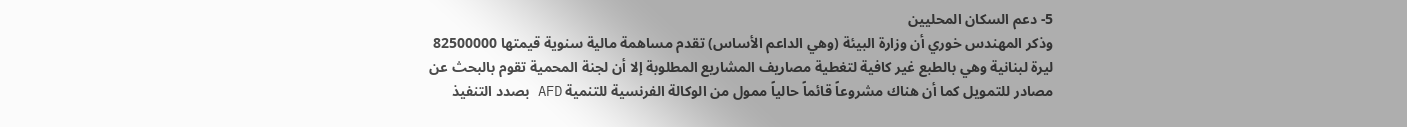5- دعم السكان المحليين
وذكر المهندس خوري أن وزارة البيئة (وهي الداعم الأساس) تقدم مساهمة مالية سنوية قيمتها 82500000 ليرة لبنانية وهي بالطبع غير كافية لتغطية مصاريف المشاريع المطلوبة إلا أن لجنة المحمية تقوم بالبحث عن مصادر للتمويل كما أن هناك مشروعاً قائماً حالياً ممول من الوكالة الفرنسية للتنمية AFD بصدد التنفيذ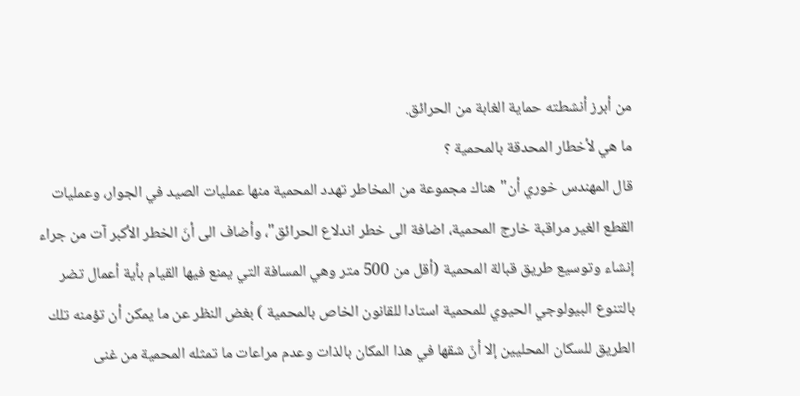من أبرز أنشطته حماية الغابة من الحرائق.
ما هي لأخطار المحدقة بالمحمية ؟
قال المهندس خوري أن"هناك مجموعة من المخاطر تهدد المحمية منها عمليات الصيد في الجوار، وعمليات القطع الغير مراقبة خارج المحمية، اضافة الى خطر اندلاع الحرائق"، وأضاف الى أنَ الخطر الأكبر آت من جراء إنشاء وتوسيع طريق قبالة المحمية (أقل من 500 متر وهي المسافة التي يمنع فيها القيام بأية أعمال تضر بالتنوع البيولوجي الحيوي للمحمية استادا للقانون الخاص بالمحمية ) بغض النظر عن ما يمكن أن تؤمنه تلك الطريق للسكان المحليين إلا أنّ شقها في هذا المكان بالذات وعدم مراعات ما تمثله المحمية من غنى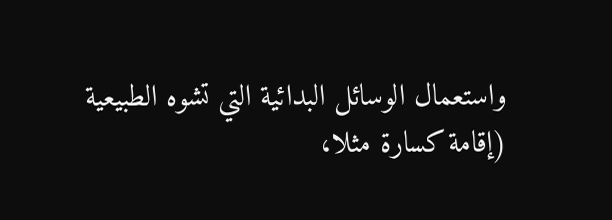واستعمال الوسائل البدائية التي تشوه الطبيعية (إقامة كسارة مثلا،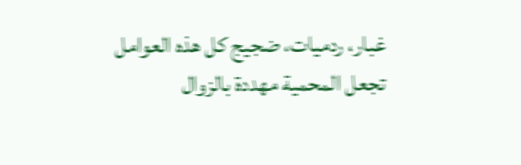غبار، ردميات، ضجيج كل هذه العوامل تجعل المحمية مهددة بالزوال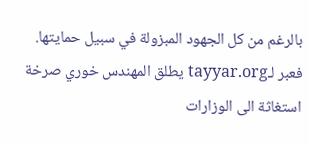بالرغم من كل الجهود المبزولة في سبيل حمايتها.
فعبر لـtayyar.org يطلق المهندس خوري صرخة استغاثة الى الوزارات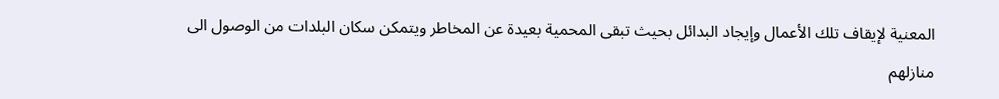المعنية لإيقاف تلك الأعمال وإيجاد البدائل بحيث تبقى المحمية بعيدة عن المخاطر ويتمكن سكان البلدات من الوصول الى منازلهم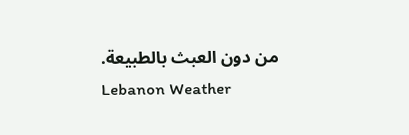من دون العبث بالطبيعة.
Lebanon Weather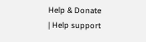Help & Donate
| Help support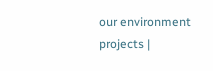our environment projects |